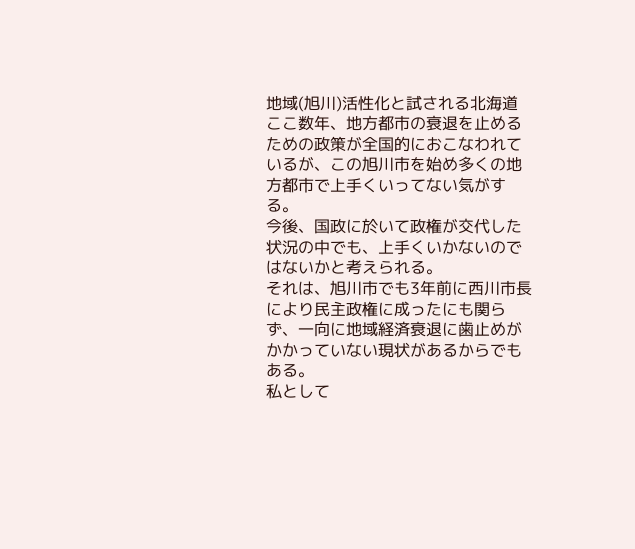地域(旭川)活性化と試される北海道
ここ数年、地方都市の衰退を止めるための政策が全国的におこなわれているが、この旭川市を始め多くの地方都市で上手くいってない気がする。
今後、国政に於いて政権が交代した状況の中でも、上手くいかないのではないかと考えられる。
それは、旭川市でも3年前に西川市長により民主政権に成ったにも関らず、一向に地域経済衰退に歯止めがかかっていない現状があるからでもある。
私として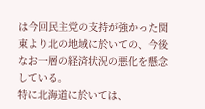は今回民主党の支持が強かった関東より北の地域に於いての、今後なお一層の経済状況の悪化を懸念している。
特に北海道に於いては、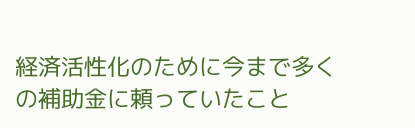経済活性化のために今まで多くの補助金に頼っていたこと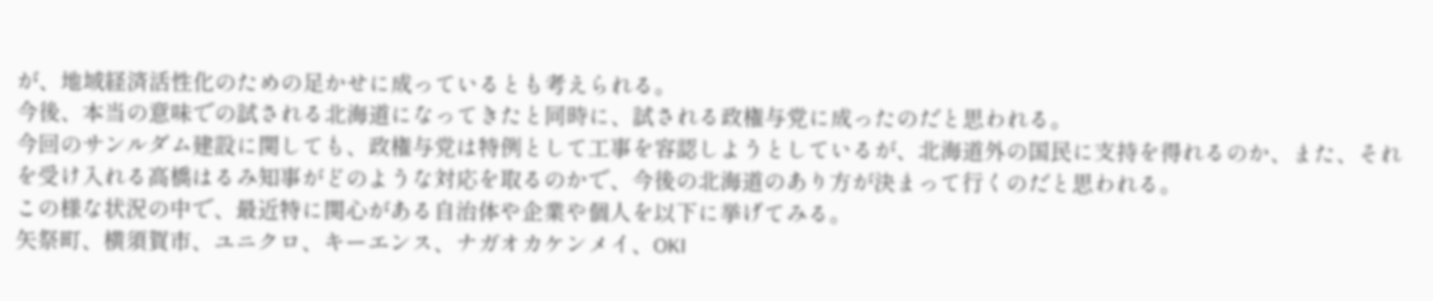が、地域経済活性化のための足かせに成っているとも考えられる。
今後、本当の意味での試される北海道になってきたと同時に、試される政権与党に成ったのだと思われる。
今回のサンルダム建設に関しても、政権与党は特例として工事を容認しようとしているが、北海道外の国民に支持を得れるのか、また、それを受け入れる高橋はるみ知事がどのような対応を取るのかで、今後の北海道のあり方が決まって行くのだと思われる。
この様な状況の中で、最近特に関心がある自治体や企業や個人を以下に挙げてみる。
矢祭町、横須賀市、ユニクロ、キーエンス、ナガオカケンメイ、OKI